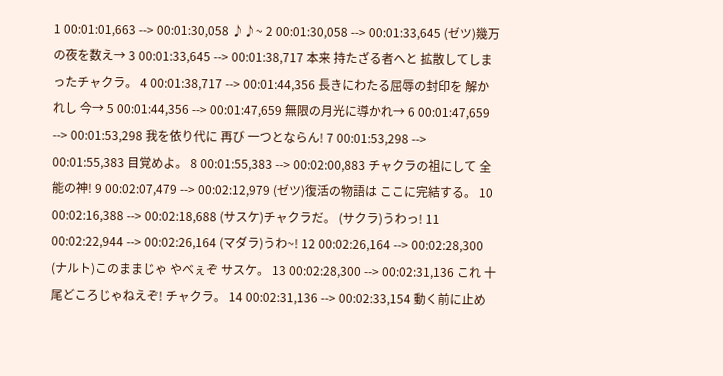1 00:01:01,663 --> 00:01:30,058 ♪♪~ 2 00:01:30,058 --> 00:01:33,645 (ゼツ)幾万の夜を数え→ 3 00:01:33,645 --> 00:01:38,717 本来 持たざる者へと 拡散してしまったチャクラ。 4 00:01:38,717 --> 00:01:44,356 長きにわたる屈辱の封印を 解かれし 今→ 5 00:01:44,356 --> 00:01:47,659 無限の月光に導かれ→ 6 00:01:47,659 --> 00:01:53,298 我を依り代に 再び 一つとならん! 7 00:01:53,298 --> 00:01:55,383 目覚めよ。 8 00:01:55,383 --> 00:02:00,883 チャクラの祖にして 全能の神! 9 00:02:07,479 --> 00:02:12,979 (ゼツ)復活の物語は ここに完結する。 10 00:02:16,388 --> 00:02:18,688 (サスケ)チャクラだ。 (サクラ)うわっ! 11 00:02:22,944 --> 00:02:26,164 (マダラ)うわ~! 12 00:02:26,164 --> 00:02:28,300 (ナルト)このままじゃ やべぇぞ サスケ。 13 00:02:28,300 --> 00:02:31,136 これ 十尾どころじゃねえぞ! チャクラ。 14 00:02:31,136 --> 00:02:33,154 動く前に止め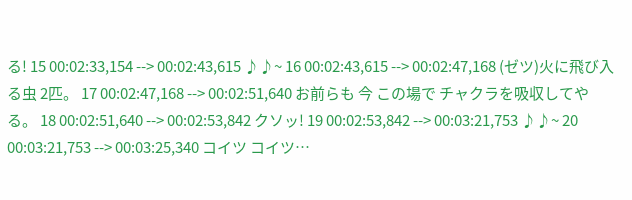る! 15 00:02:33,154 --> 00:02:43,615 ♪♪~ 16 00:02:43,615 --> 00:02:47,168 (ゼツ)火に飛び入る虫 2匹。 17 00:02:47,168 --> 00:02:51,640 お前らも 今 この場で チャクラを吸収してやる。 18 00:02:51,640 --> 00:02:53,842 クソッ! 19 00:02:53,842 --> 00:03:21,753 ♪♪~ 20 00:03:21,753 --> 00:03:25,340 コイツ コイツ…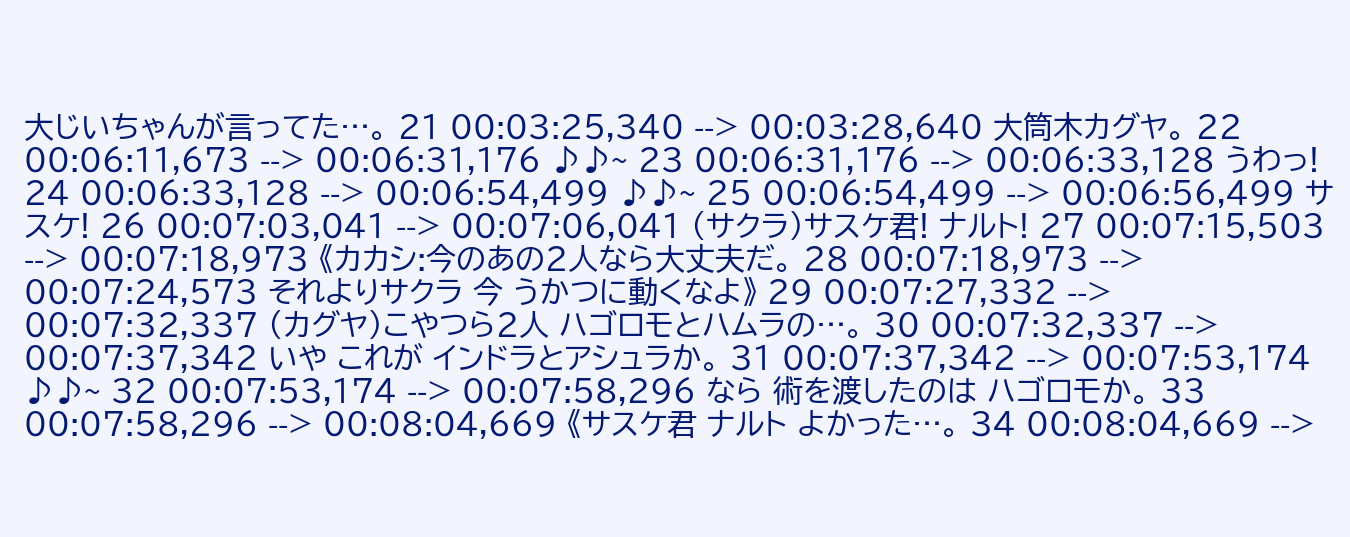大じいちゃんが言ってた…。 21 00:03:25,340 --> 00:03:28,640 大筒木カグヤ。 22 00:06:11,673 --> 00:06:31,176 ♪♪~ 23 00:06:31,176 --> 00:06:33,128 うわっ! 24 00:06:33,128 --> 00:06:54,499 ♪♪~ 25 00:06:54,499 --> 00:06:56,499 サスケ! 26 00:07:03,041 --> 00:07:06,041 (サクラ)サスケ君! ナルト! 27 00:07:15,503 --> 00:07:18,973 《カカシ:今のあの2人なら大丈夫だ。 28 00:07:18,973 --> 00:07:24,573 それよりサクラ 今 うかつに動くなよ》 29 00:07:27,332 --> 00:07:32,337 (カグヤ)こやつら2人 ハゴロモとハムラの…。 30 00:07:32,337 --> 00:07:37,342 いや これが インドラとアシュラか。 31 00:07:37,342 --> 00:07:53,174 ♪♪~ 32 00:07:53,174 --> 00:07:58,296 なら 術を渡したのは ハゴロモか。 33 00:07:58,296 --> 00:08:04,669 《サスケ君 ナルト よかった…。 34 00:08:04,669 -->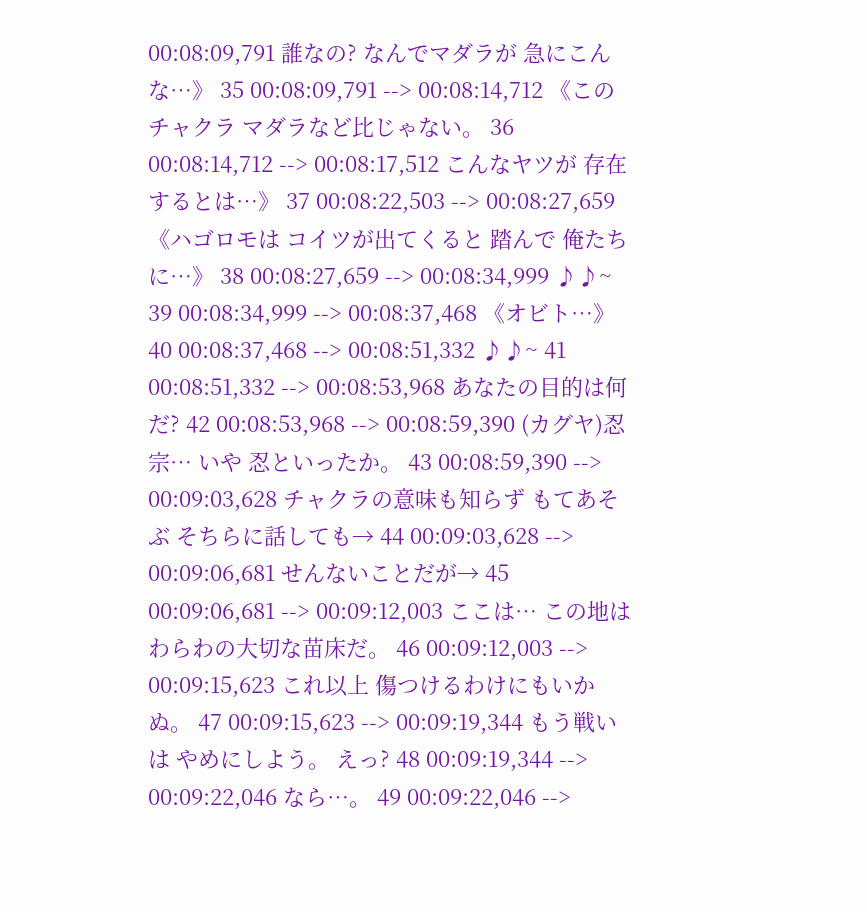00:08:09,791 誰なの? なんでマダラが 急にこんな…》 35 00:08:09,791 --> 00:08:14,712 《このチャクラ マダラなど比じゃない。 36 00:08:14,712 --> 00:08:17,512 こんなヤツが 存在するとは…》 37 00:08:22,503 --> 00:08:27,659 《ハゴロモは コイツが出てくると 踏んで 俺たちに…》 38 00:08:27,659 --> 00:08:34,999 ♪♪~ 39 00:08:34,999 --> 00:08:37,468 《オビト…》 40 00:08:37,468 --> 00:08:51,332 ♪♪~ 41 00:08:51,332 --> 00:08:53,968 あなたの目的は何だ? 42 00:08:53,968 --> 00:08:59,390 (カグヤ)忍宗… いや 忍といったか。 43 00:08:59,390 --> 00:09:03,628 チャクラの意味も知らず もてあそぶ そちらに話しても→ 44 00:09:03,628 --> 00:09:06,681 せんないことだが→ 45 00:09:06,681 --> 00:09:12,003 ここは… この地は わらわの大切な苗床だ。 46 00:09:12,003 --> 00:09:15,623 これ以上 傷つけるわけにもいかぬ。 47 00:09:15,623 --> 00:09:19,344 もう戦いは やめにしよう。 えっ? 48 00:09:19,344 --> 00:09:22,046 なら…。 49 00:09:22,046 -->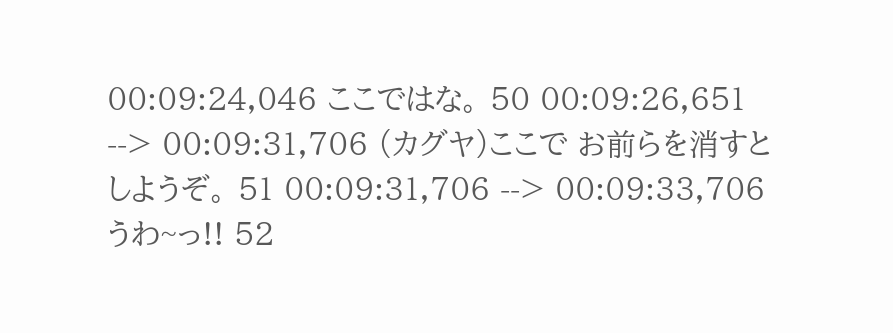00:09:24,046 ここではな。 50 00:09:26,651 --> 00:09:31,706 (カグヤ)ここで お前らを消すとしようぞ。 51 00:09:31,706 --> 00:09:33,706 うわ~っ!! 52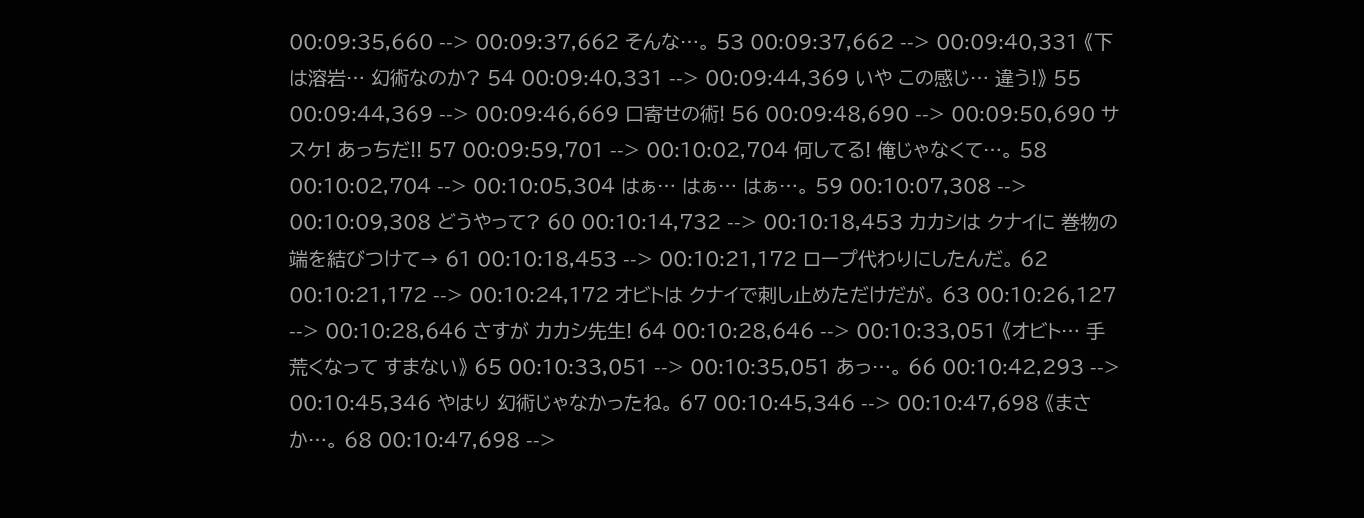00:09:35,660 --> 00:09:37,662 そんな…。 53 00:09:37,662 --> 00:09:40,331 《下は溶岩… 幻術なのか? 54 00:09:40,331 --> 00:09:44,369 いや この感じ… 違う!》 55 00:09:44,369 --> 00:09:46,669 口寄せの術! 56 00:09:48,690 --> 00:09:50,690 サスケ! あっちだ!! 57 00:09:59,701 --> 00:10:02,704 何してる! 俺じゃなくて…。 58 00:10:02,704 --> 00:10:05,304 はぁ… はぁ… はぁ…。 59 00:10:07,308 --> 00:10:09,308 どうやって? 60 00:10:14,732 --> 00:10:18,453 カカシは クナイに 巻物の端を結びつけて→ 61 00:10:18,453 --> 00:10:21,172 ロープ代わりにしたんだ。 62 00:10:21,172 --> 00:10:24,172 オビトは クナイで刺し止めただけだが。 63 00:10:26,127 --> 00:10:28,646 さすが カカシ先生! 64 00:10:28,646 --> 00:10:33,051 《オビト… 手荒くなって すまない》 65 00:10:33,051 --> 00:10:35,051 あっ…。 66 00:10:42,293 --> 00:10:45,346 やはり 幻術じゃなかったね。 67 00:10:45,346 --> 00:10:47,698 《まさか…。 68 00:10:47,698 -->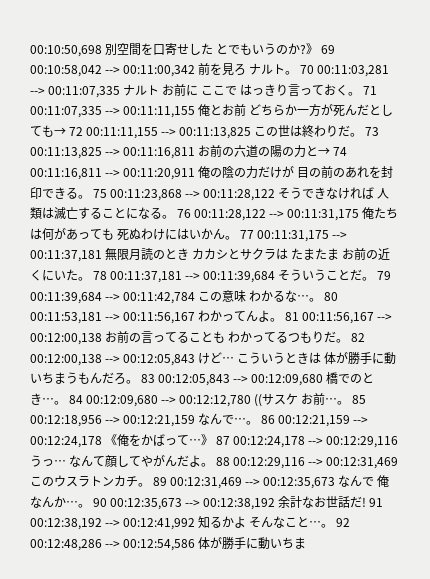00:10:50,698 別空間を口寄せした とでもいうのか?》 69 00:10:58,042 --> 00:11:00,342 前を見ろ ナルト。 70 00:11:03,281 --> 00:11:07,335 ナルト お前に ここで はっきり言っておく。 71 00:11:07,335 --> 00:11:11,155 俺とお前 どちらか一方が死んだとしても→ 72 00:11:11,155 --> 00:11:13,825 この世は終わりだ。 73 00:11:13,825 --> 00:11:16,811 お前の六道の陽の力と→ 74 00:11:16,811 --> 00:11:20,911 俺の陰の力だけが 目の前のあれを封印できる。 75 00:11:23,868 --> 00:11:28,122 そうできなければ 人類は滅亡することになる。 76 00:11:28,122 --> 00:11:31,175 俺たちは何があっても 死ぬわけにはいかん。 77 00:11:31,175 --> 00:11:37,181 無限月読のとき カカシとサクラは たまたま お前の近くにいた。 78 00:11:37,181 --> 00:11:39,684 そういうことだ。 79 00:11:39,684 --> 00:11:42,784 この意味 わかるな…。 80 00:11:53,181 --> 00:11:56,167 わかってんよ。 81 00:11:56,167 --> 00:12:00,138 お前の言ってることも わかってるつもりだ。 82 00:12:00,138 --> 00:12:05,843 けど… こういうときは 体が勝手に動いちまうもんだろ。 83 00:12:05,843 --> 00:12:09,680 橋でのとき…。 84 00:12:09,680 --> 00:12:12,780 ((サスケ お前…。 85 00:12:18,956 --> 00:12:21,159 なんで…。 86 00:12:21,159 --> 00:12:24,178 《俺をかばって…》 87 00:12:24,178 --> 00:12:29,116 うっ… なんて顔してやがんだよ。 88 00:12:29,116 --> 00:12:31,469 このウスラトンカチ。 89 00:12:31,469 --> 00:12:35,673 なんで 俺なんか…。 90 00:12:35,673 --> 00:12:38,192 余計なお世話だ! 91 00:12:38,192 --> 00:12:41,992 知るかよ そんなこと…。 92 00:12:48,286 --> 00:12:54,586 体が勝手に動いちま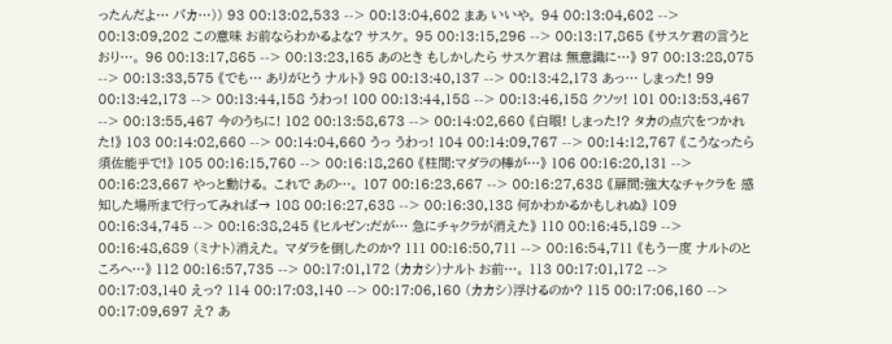ったんだよ… バカ…)) 93 00:13:02,533 --> 00:13:04,602 まあ いいや。 94 00:13:04,602 --> 00:13:09,202 この意味 お前ならわかるよな? サスケ。 95 00:13:15,296 --> 00:13:17,865 《サスケ君の言うとおり…。 96 00:13:17,865 --> 00:13:23,165 あのとき もしかしたら サスケ君は 無意識に…》 97 00:13:28,075 --> 00:13:33,575 《でも… ありがとう ナルト》 98 00:13:40,137 --> 00:13:42,173 あっ… しまった! 99 00:13:42,173 --> 00:13:44,158 うわっ! 100 00:13:44,158 --> 00:13:46,158 クソッ! 101 00:13:53,467 --> 00:13:55,467 今のうちに! 102 00:13:58,673 --> 00:14:02,660 《白眼! しまった!? タカの点穴をつかれた!》 103 00:14:02,660 --> 00:14:04,660 うっ うわっ! 104 00:14:09,767 --> 00:14:12,767 《こうなったら 須佐能乎で!》 105 00:16:15,760 --> 00:16:18,260 《柱間:マダラの棒が…》 106 00:16:20,131 --> 00:16:23,667 やっと動ける。 これで あの…。 107 00:16:23,667 --> 00:16:27,638 《扉間:強大なチャクラを 感知した場所まで行ってみれば→ 108 00:16:27,638 --> 00:16:30,138 何かわかるかもしれぬ》 109 00:16:34,745 --> 00:16:38,245 《ヒルゼン:だが… 急にチャクラが消えた》 110 00:16:45,189 --> 00:16:48,689 (ミナト)消えた。 マダラを倒したのか? 111 00:16:50,711 --> 00:16:54,711 《もう一度 ナルトのところへ…》 112 00:16:57,735 --> 00:17:01,172 (カカシ)ナルト お前…。 113 00:17:01,172 --> 00:17:03,140 えっ? 114 00:17:03,140 --> 00:17:06,160 (カカシ)浮けるのか? 115 00:17:06,160 --> 00:17:09,697 え? あ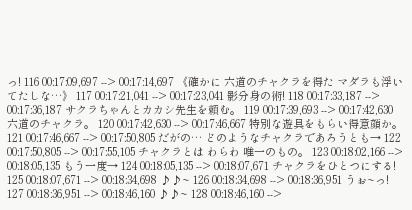っ! 116 00:17:09,697 --> 00:17:14,697 《確かに 六道のチャクラを得た マダラも浮いてたしな…》 117 00:17:21,041 --> 00:17:23,041 影分身の術! 118 00:17:33,187 --> 00:17:36,187 サクラちゃんとカカシ先生を頼む。 119 00:17:39,693 --> 00:17:42,630 六道のチャクラ。 120 00:17:42,630 --> 00:17:46,667 特別な遊具をもらい得意顔か。 121 00:17:46,667 --> 00:17:50,805 だがの… どのようなチャクラであろうとも→ 122 00:17:50,805 --> 00:17:55,105 チャクラとは わらわ 唯一のもの。 123 00:18:02,166 --> 00:18:05,135 もう一度→ 124 00:18:05,135 --> 00:18:07,671 チャクラをひとつにする! 125 00:18:07,671 --> 00:18:34,698 ♪♪~ 126 00:18:34,698 --> 00:18:36,951 うぉ~っ! 127 00:18:36,951 --> 00:18:46,160 ♪♪~ 128 00:18:46,160 -->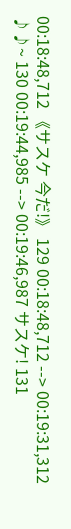00:18:48,712 《サスケ 今だ!》 129 00:18:48,712 --> 00:19:31,312 ♪♪~ 130 00:19:44,985 --> 00:19:46,987 サスケ! 131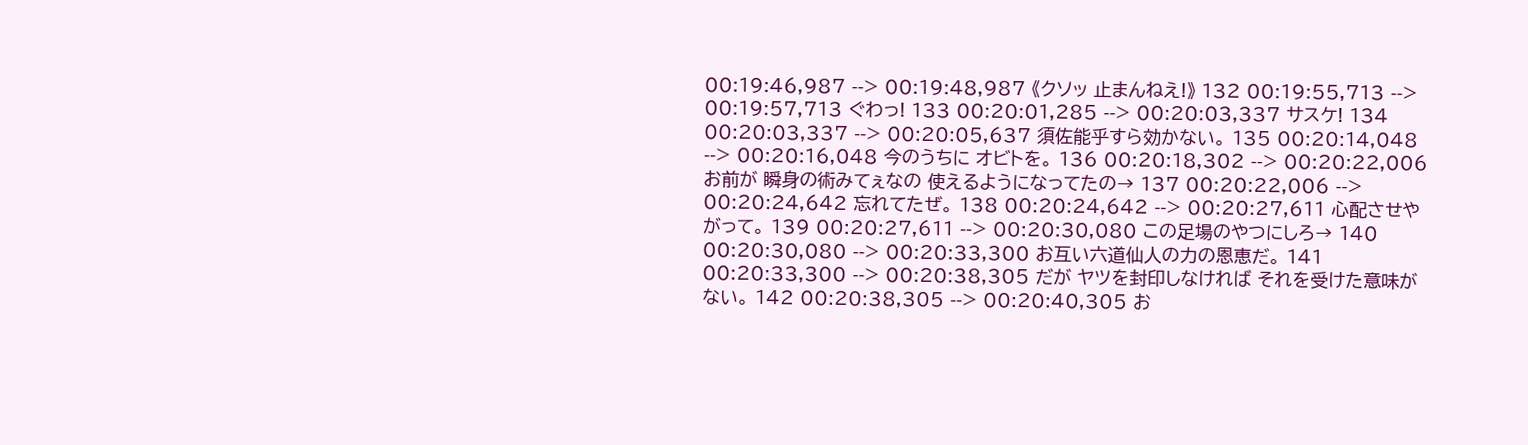00:19:46,987 --> 00:19:48,987 《クソッ 止まんねえ!》 132 00:19:55,713 --> 00:19:57,713 ぐわっ! 133 00:20:01,285 --> 00:20:03,337 サスケ! 134 00:20:03,337 --> 00:20:05,637 須佐能乎すら効かない。 135 00:20:14,048 --> 00:20:16,048 今のうちに オビトを。 136 00:20:18,302 --> 00:20:22,006 お前が 瞬身の術みてぇなの 使えるようになってたの→ 137 00:20:22,006 --> 00:20:24,642 忘れてたぜ。 138 00:20:24,642 --> 00:20:27,611 心配させやがって。 139 00:20:27,611 --> 00:20:30,080 この足場のやつにしろ→ 140 00:20:30,080 --> 00:20:33,300 お互い六道仙人の力の恩恵だ。 141 00:20:33,300 --> 00:20:38,305 だが ヤツを封印しなければ それを受けた意味がない。 142 00:20:38,305 --> 00:20:40,305 お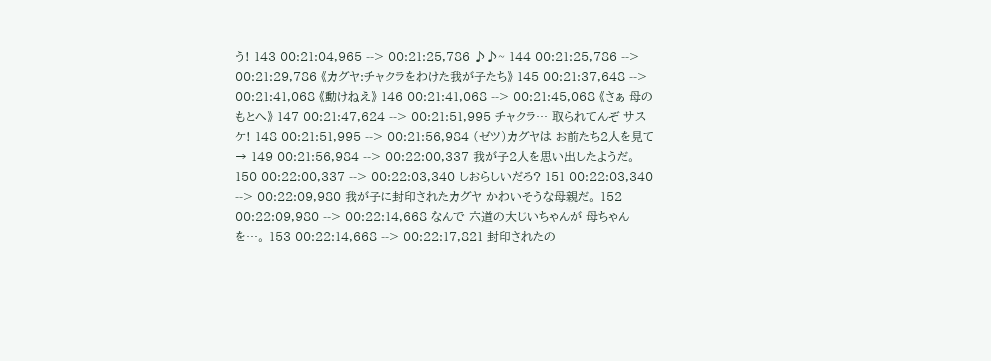う! 143 00:21:04,965 --> 00:21:25,786 ♪♪~ 144 00:21:25,786 --> 00:21:29,786 《カグヤ:チャクラをわけた我が子たち》 145 00:21:37,648 --> 00:21:41,068 《動けねえ》 146 00:21:41,068 --> 00:21:45,068 《さぁ 母のもとへ》 147 00:21:47,624 --> 00:21:51,995 チャクラ… 取られてんぞ サスケ! 148 00:21:51,995 --> 00:21:56,984 (ゼツ)カグヤは お前たち2人を見て→ 149 00:21:56,984 --> 00:22:00,337 我が子2人を思い出したようだ。 150 00:22:00,337 --> 00:22:03,340 しおらしいだろ? 151 00:22:03,340 --> 00:22:09,980 我が子に封印されたカグヤ かわいそうな母親だ。 152 00:22:09,980 --> 00:22:14,668 なんで 六道の大じいちゃんが 母ちゃんを…。 153 00:22:14,668 --> 00:22:17,821 封印されたの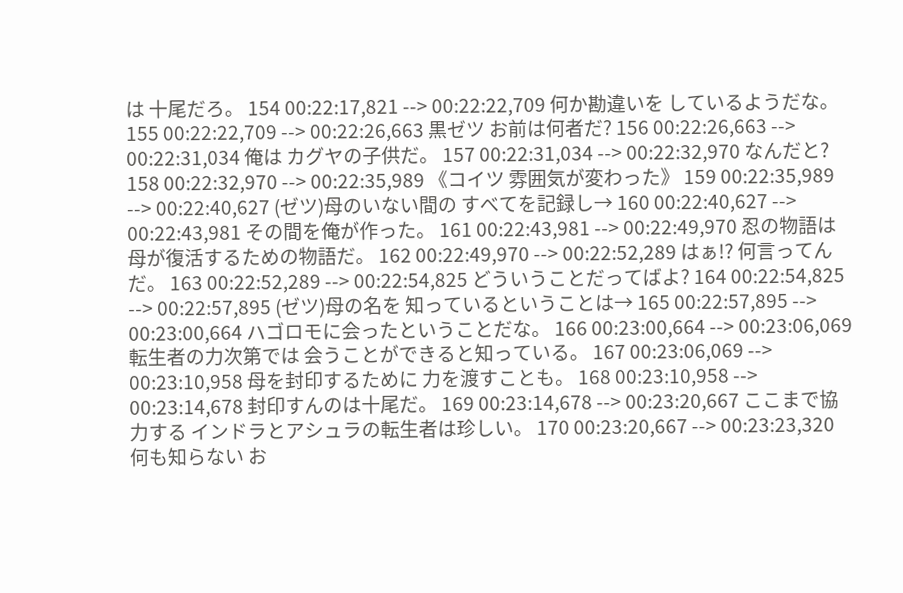は 十尾だろ。 154 00:22:17,821 --> 00:22:22,709 何か勘違いを しているようだな。 155 00:22:22,709 --> 00:22:26,663 黒ゼツ お前は何者だ? 156 00:22:26,663 --> 00:22:31,034 俺は カグヤの子供だ。 157 00:22:31,034 --> 00:22:32,970 なんだと? 158 00:22:32,970 --> 00:22:35,989 《コイツ 雰囲気が変わった》 159 00:22:35,989 --> 00:22:40,627 (ゼツ)母のいない間の すべてを記録し→ 160 00:22:40,627 --> 00:22:43,981 その間を俺が作った。 161 00:22:43,981 --> 00:22:49,970 忍の物語は 母が復活するための物語だ。 162 00:22:49,970 --> 00:22:52,289 はぁ!? 何言ってんだ。 163 00:22:52,289 --> 00:22:54,825 どういうことだってばよ? 164 00:22:54,825 --> 00:22:57,895 (ゼツ)母の名を 知っているということは→ 165 00:22:57,895 --> 00:23:00,664 ハゴロモに会ったということだな。 166 00:23:00,664 --> 00:23:06,069 転生者の力次第では 会うことができると知っている。 167 00:23:06,069 --> 00:23:10,958 母を封印するために 力を渡すことも。 168 00:23:10,958 --> 00:23:14,678 封印すんのは十尾だ。 169 00:23:14,678 --> 00:23:20,667 ここまで協力する インドラとアシュラの転生者は珍しい。 170 00:23:20,667 --> 00:23:23,320 何も知らない お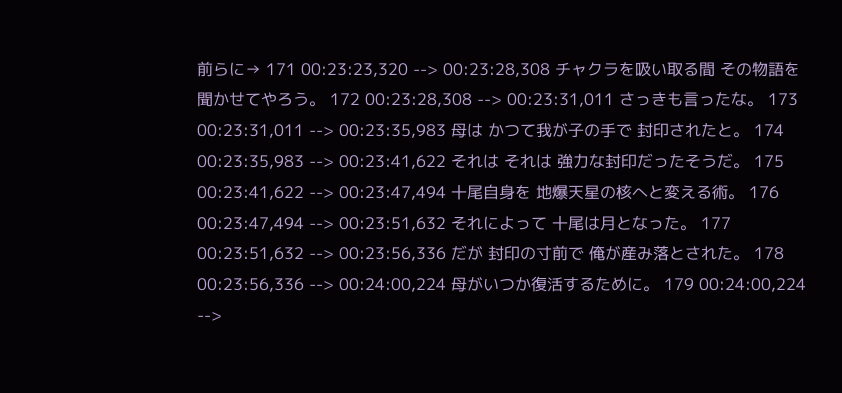前らに→ 171 00:23:23,320 --> 00:23:28,308 チャクラを吸い取る間 その物語を聞かせてやろう。 172 00:23:28,308 --> 00:23:31,011 さっきも言ったな。 173 00:23:31,011 --> 00:23:35,983 母は かつて我が子の手で 封印されたと。 174 00:23:35,983 --> 00:23:41,622 それは それは 強力な封印だったそうだ。 175 00:23:41,622 --> 00:23:47,494 十尾自身を 地爆天星の核へと変える術。 176 00:23:47,494 --> 00:23:51,632 それによって 十尾は月となった。 177 00:23:51,632 --> 00:23:56,336 だが 封印の寸前で 俺が産み落とされた。 178 00:23:56,336 --> 00:24:00,224 母がいつか復活するために。 179 00:24:00,224 -->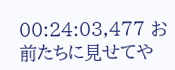00:24:03,477 お前たちに見せてや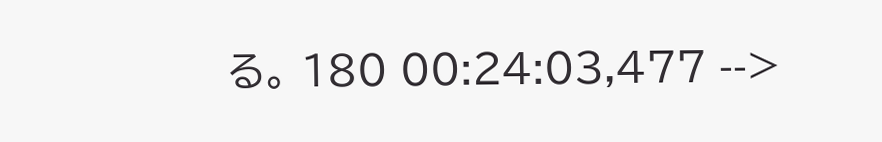る。 180 00:24:03,477 -->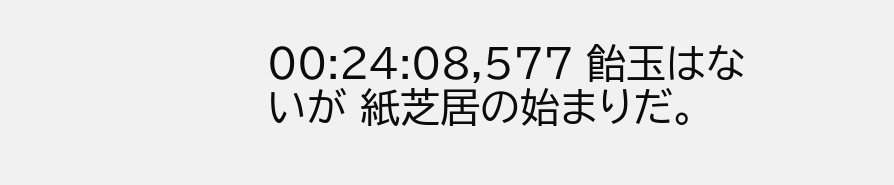00:24:08,577 飴玉はないが 紙芝居の始まりだ。